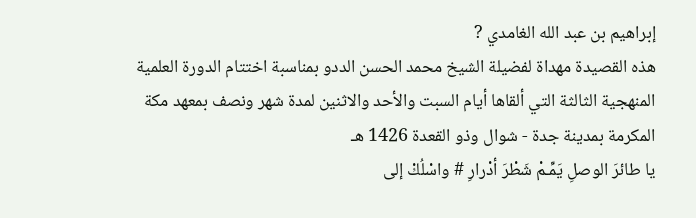إبراهيم بن عبد الله الغامدي ?
هذه القصيدة مهداة لفضيلة الشيخ محمد الحسن الددو بمناسبة اختتام الدورة العلمية المنهجية الثالثة التي ألقاها أيام السبت والأحد والاثنين لمدة شهر ونصف بمعهد مكة المكرمة بمدينة جدة - شوال وذو القعدة 1426 هـ
يا طائرَ الوصلِ يَمِّـمْ شَطْرَ أدْرارِ # واسْلُكْ إلى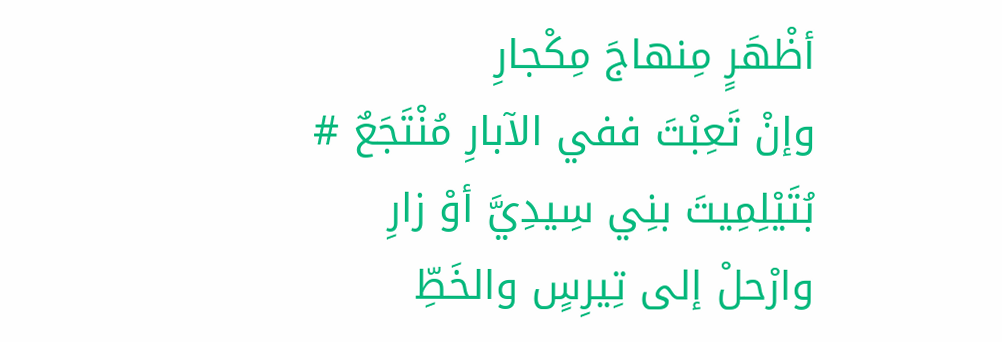أظْهَرٍ مِنهاجَ مِكْجارِ
وإنْ تَعِبْتَ ففي الآبارِ مُنْتَجَعٌ # بُتَيْلِمِيتَ بنِي سِيدِيَّ أوْ زارِ
وارْحلْ إلى تِيرِسٍ والخَطِّ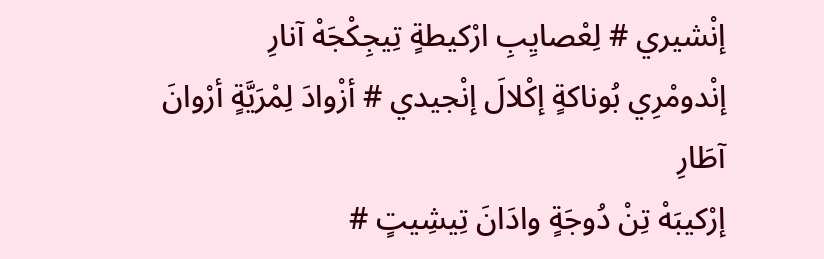إنْشيري # لِعْصايِبِ ارْكيطةٍ تِيجِكْجَهْ آنارِ
إنْدومْرِي بُوناكةٍ إكْلالَ إنْجيدي # أزْوادَ لِمْرَيَّةٍ أرْوانَ آطَارِ
إرْكيبَهْ تِنْ دُوجَةٍ وادَانَ تِيشِيتٍ #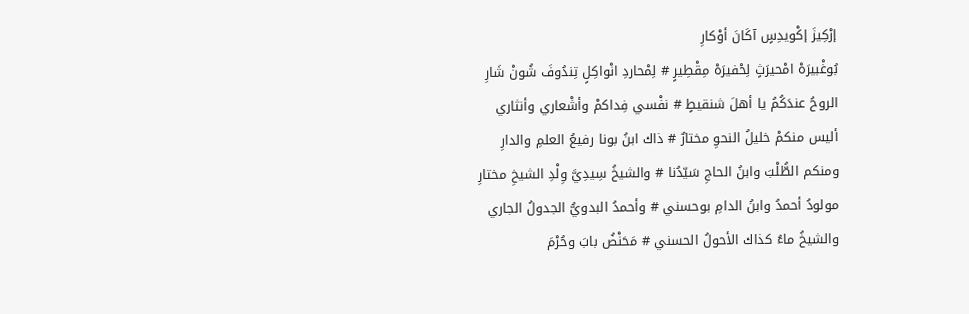إرْكِيزَ إكْويدِسٍ آكَانَ أوْكارِ
بُوغْبيرَهْ امْحيرَثٍ لِحْفيرَهْ مِقْطِيرٍ # لِمْحاردِ انْواكِلٍ تِندُوفَ شُونْ شَارِ
الروحُ عندَكُمُ يا أهلَ شنقيطٍ # نفْسي فِداكمْ وأشْعاري وأنثاري
أليس منكمْ خليلُ النحوِ مختارٌ # ذاك ابنُ بونا رفيعُ العلمِ والدارِ
ومنكم الطُّلْبَ وابنُ الحاجِ سَيّدُنا # والشيخُ سِيدِيَّ وِلْدِ الشيخِ مختارِ
مولودُ أحمدُ وابنُ الدامِ بوحسني # وأحمدُ البدويُّ الجدولُ الجاري
والشيخُ ماءُ كذاك الأحولُ الحسني # مَحَنْضُ بابَ وحُرْمَ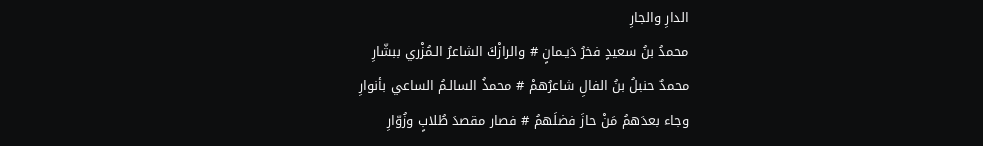الدارِ والجارِ
محمدُ بنُ سعيدٍ فخرُ دَيـمانٍ # والرازْكَ الشاعرُ الـمُزْري ببشّارِ
محمدٌ حنبلُ بنُ الفالِ شاعرُهمْ # محمذُ السالـمُ الساعي بأنوارِ
وجاء بعدَهمُ مَنْ حازَ فضلَهمُ # فصار مقصدَ طُلابٍ وزُوّارِ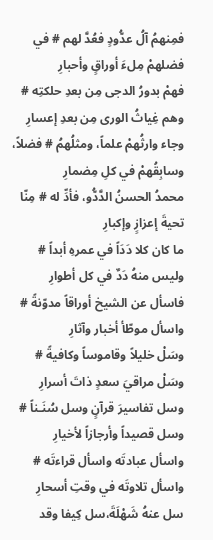فمِنهمُ آلُ عدُّودٍ فعُدَّ لهم # في فضلهمْ مِلءَ أوراقٍ وأحبارِ
فهمْ بدورُ الدجى مِن بعدِ حلكتِه # وهم غِياثُ الورى مِن بعدِ إعسارِ
وجاء وارثُهمْ علماً، ومثلُهمُ # فضلاً، وسابِقُهمْ في كلِ مِضمارِ
محمدُ الحسنُ الدَّدُّو، فأدِّ له # مِنّا تحيةَ إعزازٍ وإكبارِ
ما كان كلا دَدَاً في عمرهِ أبداً # وليس منهُ دَدٌ في كل أطوارِ
فاسأل عن الشيخ أوراقاً مدوّنةً # واسأل موطّأ أخبار وآثارِ
وسَلْ خليلاً وقاموساً وكافيةً # وسَلْ مراقيَ سعدٍ ذاتَ أسرارِ
وسل تفاسيرَ قرآنٍ وسل سُنَـناً # وسل قصيداً وأرجازاً لأخيارِ
واسأل عبادتَه واسأل قراءتَه # واسأل تلاوتَه في وقتِ أسحارِ
سل عنهُ شَهْلَةَ،سل كِيفا وقد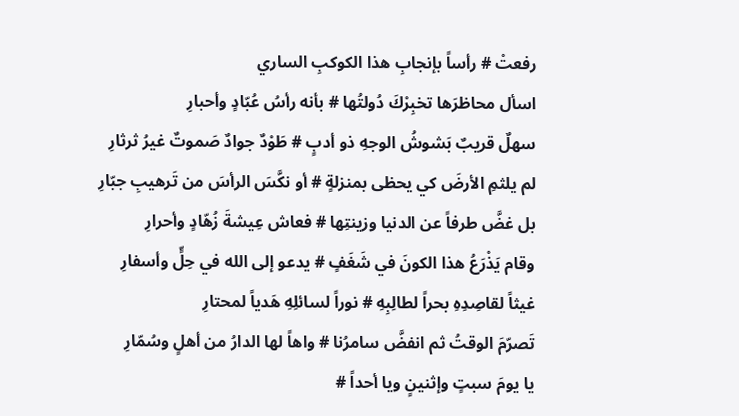رفعتْ # رأساً بإنجابِ هذا الكوكبِ الساري
اسأل محاظرَها تخبِرْكَ دُولتُها # بأنه رأسُ عُبّادٍ وأحبارِ
سهلٌ قريبٌ بَشوشُ الوجهِ ذو أدبٍ # طَوْدٌ جوادٌ صَموتٌ غيرُ ثرثارِ
لم يلثمِ الأرضَ كي يحظى بمنزلةٍ # أو نكَّسَ الرأسَ من تَرهيبِ جبّارِ
بل غضَّ طرفاً عن الدنيا وزينتِها # فعاش عِيشةَ زُهّادٍ وأحرارِ
وقام يَذْرَعُ هذا الكونَ في شَغَفٍ # يدعو إلى الله في حِلٍّ وأسفارِ
غيثاً لقاصِدِهِ بحراً لطالِبِهِ # نوراً لسائلِهِ هَدياً لمحتارِ
تَصرّمَ الوقتُ ثم انفضَّ سامرُنا # واهاً لها الدارُ من أهلٍ وسُمّارِ
يا يومَ سبتٍ وإثنينٍ ويا أحداً #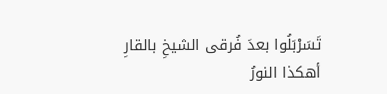تَسَرْبَلُوا بعدَ فُرقى الشيخِ بالقارِ
أهكذا النورُ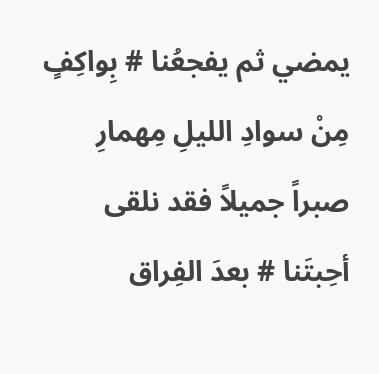يمضي ثم يفجعُنا # بِواكِفٍ مِنْ سوادِ الليلِ مِهمارِ
صبراً جميلاً فقد نلقى أحِبتَنا # بعدَ الفِراق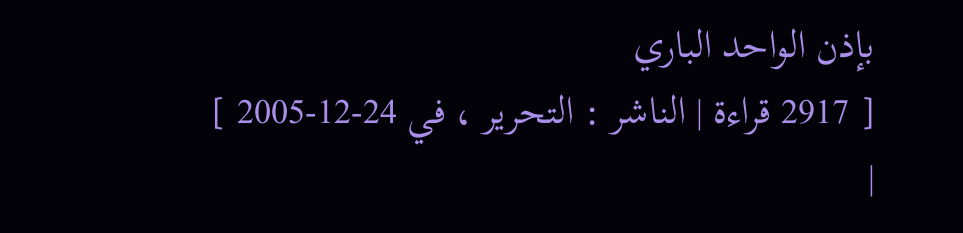بإذن الواحد الباري
[ 2917 قراءة | الناشر : التحرير ، في 24-12-2005 ]
|